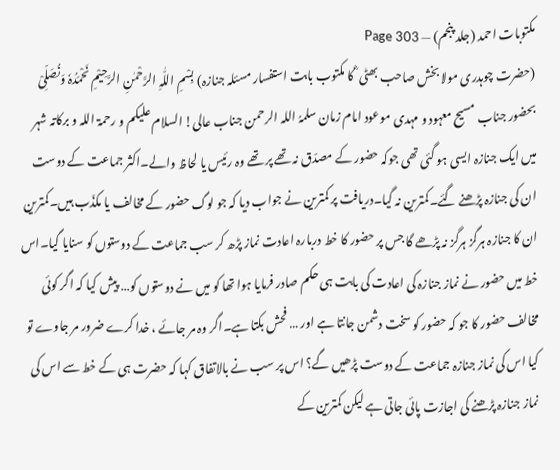مکتوبات احمد (جلد پنجم) — Page 303
(حضرت چوہدری مولا بخش صاحب بھٹی ؓ کا مکتوب بابت استفسار مسئلہ جنازہ) بِسْمِ اللّٰہِ الرَّحْمٰنِ الرَّحِیْمِ نَحْمَدُہٗ وَنُصَلِّیْ بحضور جناب مسیح معہود و مہدی موعود امام زمان سلمہُ اللہ الرحمن جناب عالی! السلام علیکم و رحمۃ اللہ و برکاتہ شہر میں ایک جنازہ ایسی ہو گئی تھی جوکہ حضور کے مصدّق نہ تھے پر تھے وہ رئیس یا لحاظ والے۔اکثر جماعت کے دوست ان کی جنازہ پڑھنے گئے۔کمترین نہ گیا۔دریافت پر کمترین نے جواب دیا کہ جو لوگ حضور کے مخالف یا مکذّب ہیں۔کمترین ان کا جنازہ ہرگز ہرگز نہ پڑھے گا جس پر حضور کا خط دربارہ اعادت نماز پڑھ کر سب جماعت کے دوستوں کو سنایا گیا۔اس خط میں حضور نے نماز جنازہ کی اعادت کی بابت ہی حکم صادر فرمایا ہوا تھا کو میں نے دوستوں کو… پیش کیا کہ اگر کوئی مخالف حضور کا جو کہ حضور کو سخت دشمن جانتا ہے اور … فحش بکتا ہے۔اگر وہ مر جائے ، خدا کرے ضرور مر جاوے تو کیا اس کی نماز جنازہ جماعت کے دوست پڑھیں گے؟ اس پر سب نے بالاتفاق کہا کہ حضرت ہی کے خط سے اس کی نماز جنازہ پڑھنے کی اجازت پائی جاتی ہے لیکن کمترین کے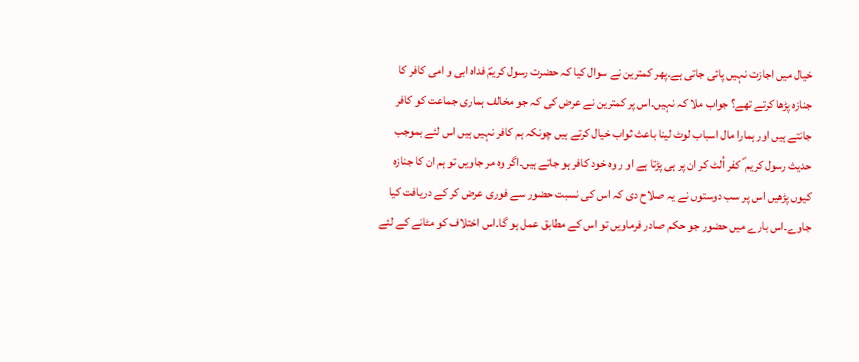خیال میں اجازت نہیں پائی جاتی ہے۔پھر کمترین نے سوال کیا کہ حضرت رسول کریمؐ فداہ ابی و امی کافر کا جنازہ پڑھا کرتے تھے؟ جواب ملا کہ نہیں۔اس پر کمترین نے عرض کی کہ جو مخالف ہماری جماعت کو کافر جانتے ہیں اور ہمارا مال اسباب لوٹ لینا باعث ثواب خیال کرتے ہیں چونکہ ہم کافر نہیں ہیں اس لئے بموجب حدیث رسول کریم ؐ کفر اُلٹ کر ان پر ہی پڑتا ہے او ر وہ خود کافر ہو جاتے ہیں۔اگر وہ مر جاویں تو ہم ان کا جنازہ کیوں پڑھیں اس پر سب دوستوں نے یہ صلاح دی کہ اس کی نسبت حضور سے فوری عرض کر کے دریافت کیا جاوے۔اس بارے میں حضور جو حکم صادر فرماویں تو اس کے مطابق عمل ہو گا۔اس اختلاف کو مٹانے کے لئے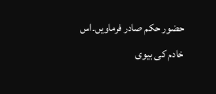حضور حکم صادر فرماویں۔اس خادم کی بیوی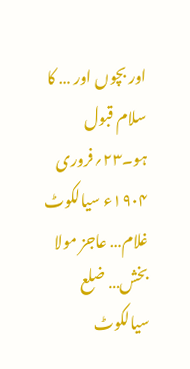اور بچوں اور … کا سلام قبول ہو۔۲۳؍فروری ۱۹۰۴ء سیالکوٹ غلام… عاجز مولا بخش… ضلع سیالکوٹ